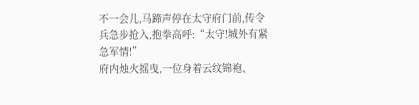不一会儿,马蹄声停在太守府门前,传令兵急步抢入,抱拳高呼:“太守!城外有紧急军情!”
府内烛火摇曳,一位身着云纹锦袍、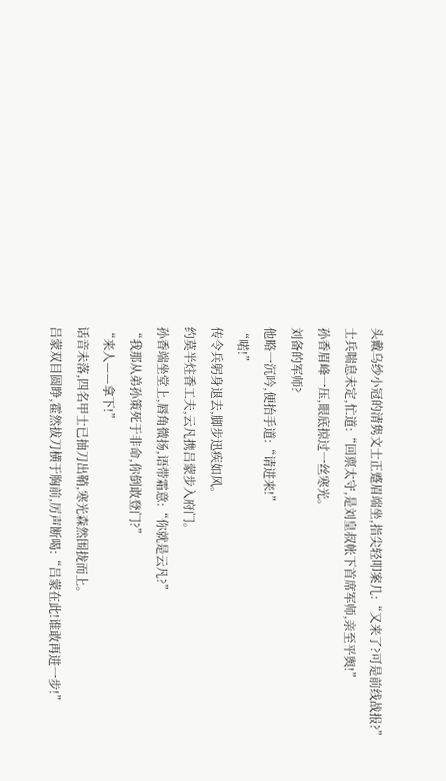头戴乌纱小冠的清隽文士正蹙眉端坐,指尖轻叩案几:“又来了?可是前线战报?”
士兵喘息未定,忙道:“回禀太守,是刘皇叔帐下首席军师,亲至平舆!”
孙香眉峰一压,眼底掠过一丝寒光。
刘备的军师?
他略一沉吟,便抬手道:“请进来!”
“喏!”
传令兵躬身退去,脚步迅疾如风。
约莫半炷香工夫,云凡携吕蒙步入府门。
孙香端坐堂上,唇角微扬,语带霜意:“你就是云凡?”
“我那从弟孙策死于非命,你倒敢登门?”
“来人——拿下!”
话音未落,四名甲士已抽刀出鞘,寒光森然围拢而上。
吕蒙双目圆睁,霍然拔刀横于胸前,厉声断喝:“吕蒙在此!谁敢再进一步!”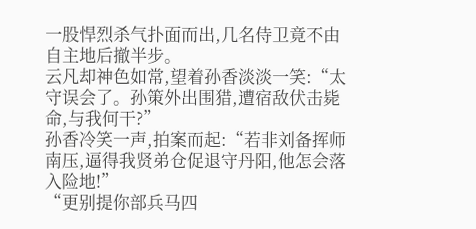一股悍烈杀气扑面而出,几名侍卫竟不由自主地后撤半步。
云凡却神色如常,望着孙香淡淡一笑:“太守误会了。孙策外出围猎,遭宿敌伏击毙命,与我何干?”
孙香冷笑一声,拍案而起:“若非刘备挥师南压,逼得我贤弟仓促退守丹阳,他怎会落入险地!”
“更别提你部兵马四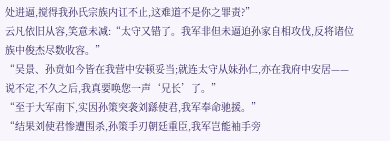处进逼,搅得我孙氏宗族内讧不止,这难道不是你之罪责?”
云凡依旧从容,笑意未减:“太守又错了。我军非但未逼迫孙家自相攻伐,反将诸位族中俊杰尽数收容。”
“吴景、孙贲如今皆在我营中安顿妥当;就连太守从妹孙仁,亦在我府中安居——说不定,不久之后,我真要唤您一声‘兄长’了。”
“至于大军南下,实因孙策突袭刘繇使君,我军奉命驰援。”
“结果刘使君惨遭围杀,孙策手刃朝廷重臣,我军岂能袖手旁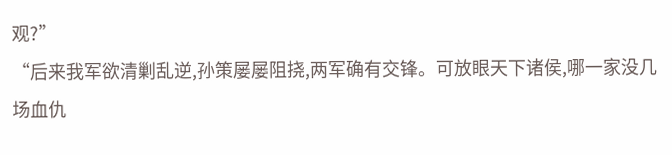观?”
“后来我军欲清剿乱逆,孙策屡屡阻挠,两军确有交锋。可放眼天下诸侯,哪一家没几场血仇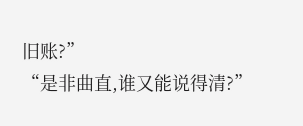旧账?”
“是非曲直,谁又能说得清?”